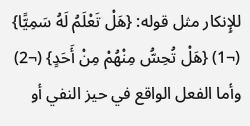للإِنكار مثل قوله: {هَلْ تَعْلَمُ لَهُ سَمِيًّا} (¬1) {هَلْ تُحِسُّ مِنْهُمْ مِنْ أَحَدٍ} (¬2) وأما الفعل الواقع في حيز النفي أو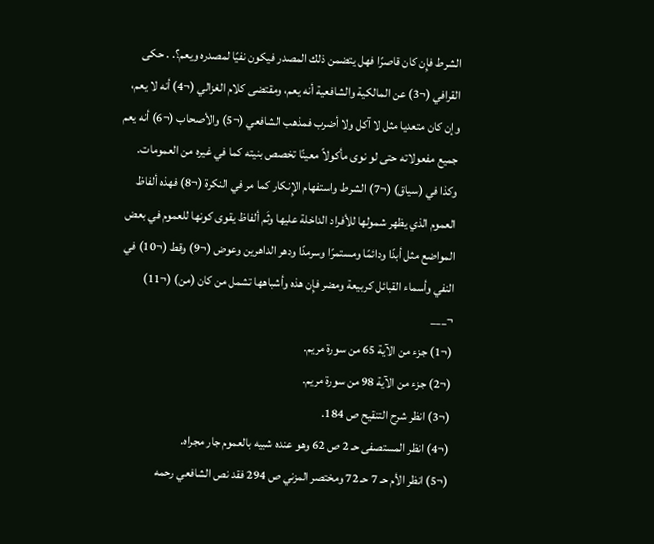الشرط فإِن كان قاصرًا فهل يتضمن ذلك المصدر فيكون نفيًا لمصدره ويعم؟. . حكى القرافي (¬3) عن المالكية والشافعية أنه يعم، ومقتضى كلام الغزالي (¬4) أنه لا يعم، وإن كان متعديا مثل لا آكل ولا أضرب فمذهب الشافعي (¬5) والأصحاب (¬6) أنه يعم جميع مفعولاته حتى لو نوى مأكولاً معينًا تخصص بنيته كما في غيره من العمومات.
وكذا في (سياق) (¬7) الشرط واستفهام الإِنكار كما مر في النكرة (¬8) فهذه ألفاظ العموم الذي يظهر شمولها للأفراد الداخلة عليها وثَم ألفاظ يقوى كونها للعموم في بعض المواضع مثل أبدًا ودائمًا ومستمرًا وسرمدًا ودهر الداهرين وعوض (¬9) وقط (¬10) في النفي وأسماء القبائل كربيعة ومضر فإِن هذه وأشباهها تشمل من كان (من) (¬11)
¬___
(¬1) جزء من الآية 65 من سورة مريم.
(¬2) جزء من الآية 98 من سورة مريم.
(¬3) انظر شرح التنقيح ص 184.
(¬4) انظر المستصفى حـ 2 ص 62 وهو عنده شبيه بالعموم جار مجراه.
(¬5) انظر الأم حـ 7 حـ 72 ومختصر المزني ص 294 فقد نص الشافعي رحمه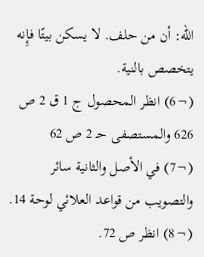الله: أن من حلف. لا يسكن بيتًا فإِنه يتخصص بالنية.
(¬6) انظر المحصول ج 1 ق 2 ص 626 والمستصفى حـ 2 ص 62
(¬7) في الأصل والثانية سائر والتصويب من قواعد العلائي لوحة 14.
(¬8) انظر ص 72.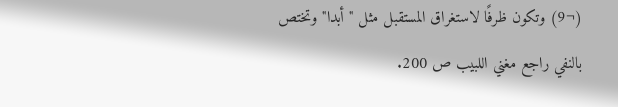(¬9) وتكون ظرفًا لاستغراق المستقبل مثل "أبدا" وتختص بالنفي راجع مغني اللبيب ص 200.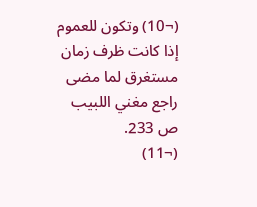(¬10) وتكون للعموم إذا كانت ظرف زمان مستغرق لما مضى راجع مغني اللبيب ص 233.
(¬11)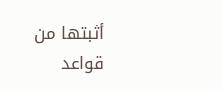أثبتها من قواعد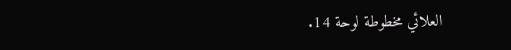العلائي مخطوطة لوحة 14.